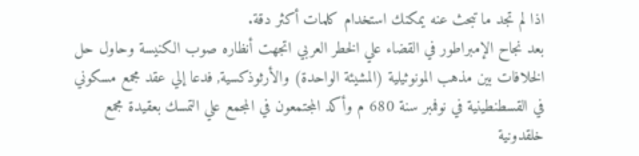اذا لم تجد ما تبحث عنه يمكنك استخدام كلمات أكثر دقة.
بعد نجاح الإمبراطور في القضاء علي الخطر العربي اتجهت أنظاره صوب الكنيسة وحاول حل الخلافات بين مذهب المونوثيلية (المشيئة الواحدة) والأرثوذكسية, فدعا إلي عقد مجمع مسكوني في القسطنطينية في نوفمبر سنة 680 م وأكد المجتمعون في المجمع علي التمسك بعقيدة مجمع خلقدونية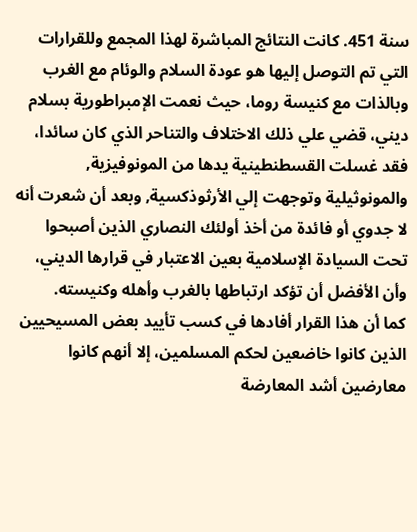سنة 451. كانت النتائج المباشرة لهذا المجمع وللقرارات التي تم التوصل إليها هو عودة السلام والوئام مع الغرب وبالذات مع كنيسة روما، حيث نعمت الإمبراطورية بسلام ديني، قضي علي ذلك الاختلاف والتناحر الذي كان سائدا، فقد غسلت القسطنطينية يدها من المونوفيزية, والمونوثيلية وتوجهت إلي الأرثوذكسية, وبعد أن شعرت أنه لا جدوي أو فائدة من أخذ أولئك النصاري الذين أصبحوا تحت السيادة الإسلامية بعين الاعتبار في قرارها الديني، وأن الأفضل أن تؤكد ارتباطها بالغرب وأهله وكنيسته.
كما أن هذا القرار أفادها في كسب تأييد بعض المسيحيين الذين كانوا خاضعين لحكم المسلمين، إلا أنهم كانوا معارضين أشد المعارضة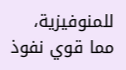للمنوفيزية، مما قوي نفوذ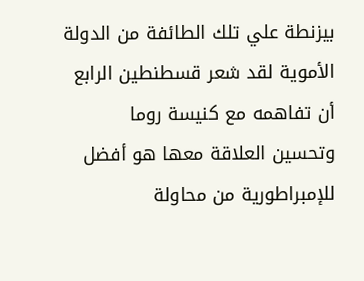بيزنطة علي تلك الطائفة من الدولة الأموية لقد شعر قسطنطين الرابع أن تفاهمه مع كنيسة روما وتحسين العلاقة معها هو أفضل للإمبراطورية من محاولة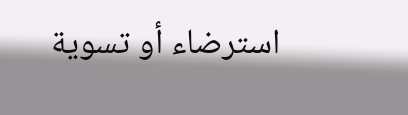استرضاء أو تسوية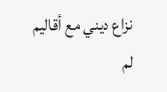نزاع ديني مع أقاليم لم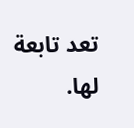تعد تابعة لها.